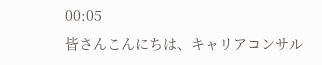00:05
皆さんこんにちは、キャリアコンサル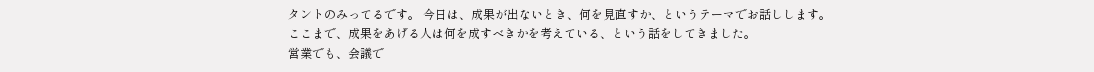タントのみってるです。 今日は、成果が出ないとき、何を見直すか、というテーマでお話しします。
ここまで、成果をあげる人は何を成すべきかを考えている、という話をしてきました。
営業でも、会議で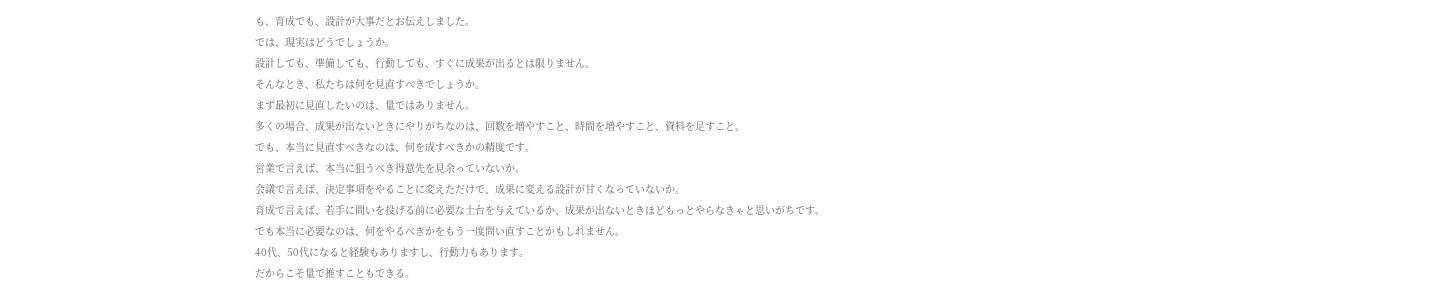も、育成でも、設計が大事だとお伝えしました。
では、現実はどうでしょうか。
設計しても、準備しても、行動しても、すぐに成果が出るとは限りません。
そんなとき、私たちは何を見直すべきでしょうか。
まず最初に見直したいのは、量ではありません。
多くの場合、成果が出ないときにやりがちなのは、回数を増やすこと、時間を増やすこと、資料を足すこと。
でも、本当に見直すべきなのは、何を成すべきかの精度です。
営業で言えば、本当に狙うべき得意先を見余っていないか。
会議で言えば、決定事項をやることに変えただけで、成果に変える設計が甘くなっていないか。
育成で言えば、若手に問いを投げる前に必要な土台を与えているか、成果が出ないときほどもっとやらなきゃと思いがちです。
でも本当に必要なのは、何をやるべきかをもう一度問い直すことかもしれません。
40代、50代になると経験もありますし、行動力もあります。
だからこそ量で推すこともできる。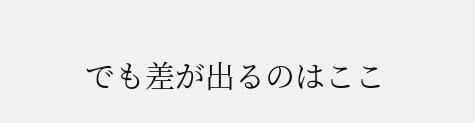でも差が出るのはここ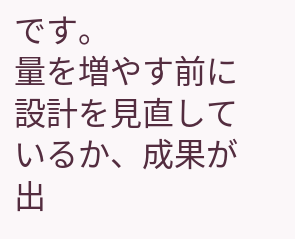です。
量を増やす前に設計を見直しているか、成果が出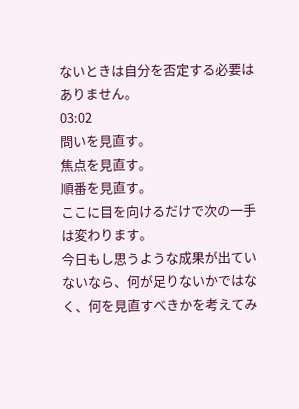ないときは自分を否定する必要はありません。
03:02
問いを見直す。
焦点を見直す。
順番を見直す。
ここに目を向けるだけで次の一手は変わります。
今日もし思うような成果が出ていないなら、何が足りないかではなく、何を見直すべきかを考えてみ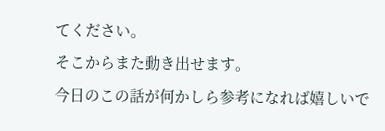てください。
そこからまた動き出せます。
今日のこの話が何かしら参考になれば嬉しいで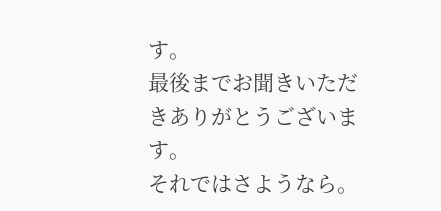す。
最後までお聞きいただきありがとうございます。
それではさようなら。